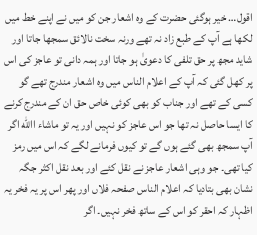اقول… خیر ہوگئی حضرت کے وہ اشعار جن کو میں نے اپنے خط میں لکھا ہے آپ کے طبع زاد نہ تھے ورنہ سخت نالائق سمجھا جاتا اور شاید مجھ پر حق تلفی کا دعویٰ ہو جاتا اور ہمہ دانی تو عاجز کی اس پر کھل گئی کہ آپ کے اعلام الناس میں وہ اشعار مندرج تھے گو کسی کے تھے اور جناب کو بھی کوئی خاص حق ان کے مندرج کرنے کا ایسا حاصل نہ تھا جو اس عاجز کو نہیں اور یہ تو ماشاء االله اگر آپ سمجھ بھی گئے ہوں گے تو کیوں فرمانے لگے کہ اس میں رمز کیا تھی۔ جو وہی اشعار عاجز نے نقل کئے اور بعد نقل اکثر جگہ نشان بھی بتادیا کہ اعلام الناس صفحہ فلاں اور پھر اس پر یہ فخر یہ اظہار کہ احقر کو اس کے ساتھ فخر نہیں۔ اگر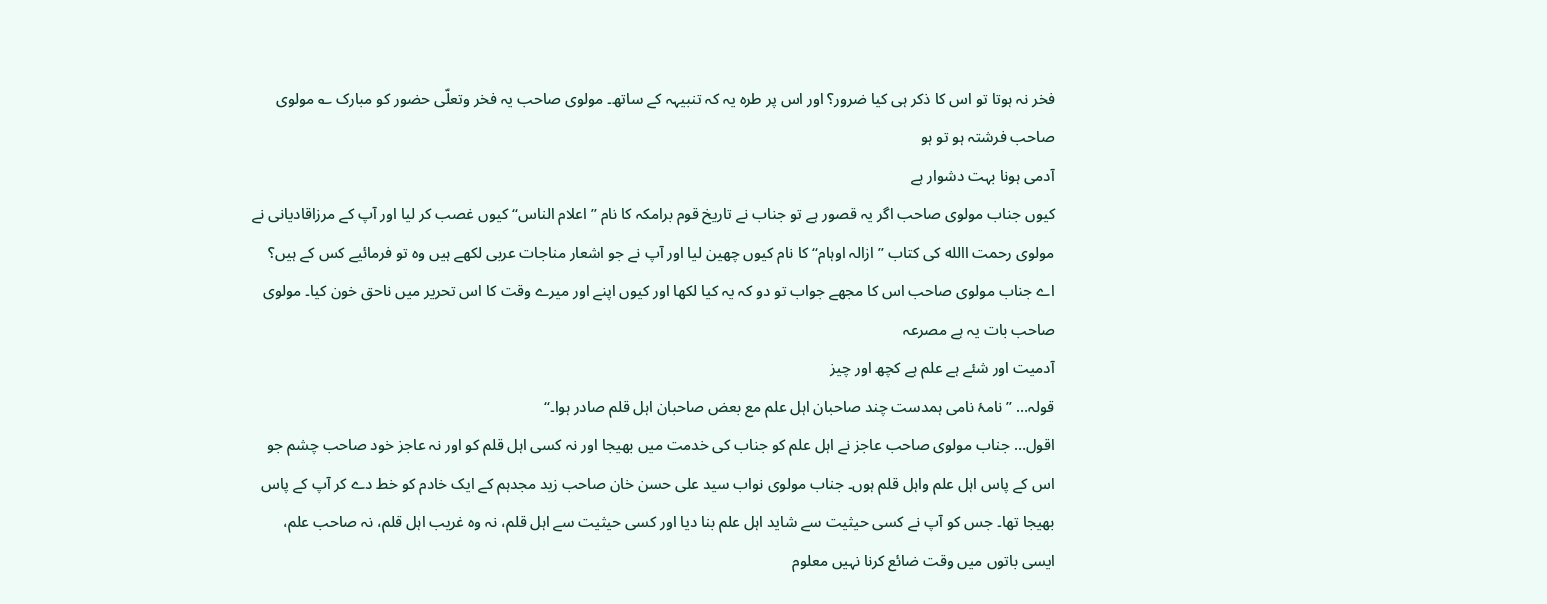فخر نہ ہوتا تو اس کا ذکر ہی کیا ضرور؟ اور اس پر طرہ یہ کہ تنبیہہ کے ساتھ۔ مولوی صاحب یہ فخر وتعلّی حضور کو مبارک ؎ مولوی صاحب فرشتہ ہو تو ہو
آدمی ہونا بہت دشوار ہے
کیوں جناب مولوی صاحب اگر یہ قصور ہے تو جناب نے تاریخ قوم برامکہ کا نام ’’اعلام الناس‘‘ کیوں غصب کر لیا اور آپ کے مرزاقادیانی نے مولوی رحمت االله کی کتاب ’’ازالہ اوہام‘‘ کا نام کیوں چھین لیا اور آپ نے جو اشعار مناجات عربی لکھے ہیں وہ تو فرمائیے کس کے ہیں؟ اے جناب مولوی صاحب اس کا مجھے جواب تو دو کہ یہ کیا لکھا اور کیوں اپنے اور میرے وقت کا اس تحریر میں ناحق خون کیا۔ مولوی صاحب بات یہ ہے مصرعہ
آدمیت اور شئے ہے علم ہے کچھ اور چیز
قولہ… ’’نامۂ نامی ہمدست چند صاحبان اہل علم مع بعض صاحبان اہل قلم صادر ہوا۔‘‘
اقول… جناب مولوی صاحب عاجز نے اہل علم کو جناب کی خدمت میں بھیجا اور نہ کسی اہل قلم کو اور نہ عاجز خود صاحب چشم جو اس کے پاس اہل علم واہل قلم ہوں۔ جناب مولوی نواب سید علی حسن خان صاحب زید مجدہم کے ایک خادم کو خط دے کر آپ کے پاس بھیجا تھا۔ جس کو آپ نے کسی حیثیت سے شاید اہل علم بنا دیا اور کسی حیثیت سے اہل قلم، نہ وہ غریب اہل قلم، نہ صاحب علم، ایسی باتوں میں وقت ضائع کرنا نہیں معلوم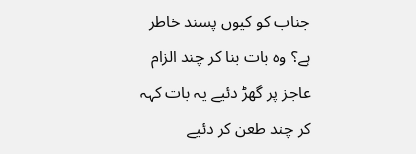جناب کو کیوں پسند خاطر ہے؟ وہ بات بنا کر چند الزام عاجز پر گھڑ دئیے یہ بات کہہ کر چند طعن کر دئیے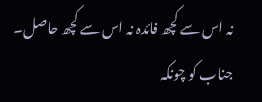نہ اس سے کچھ فائدہ نہ اس سے کچھ حاصل۔ جناب کو چونکہ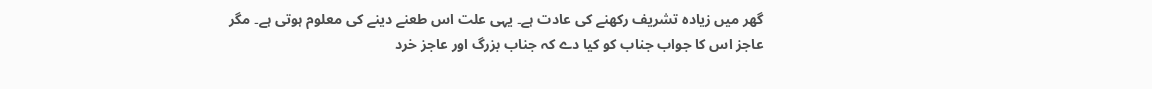گھر میں زیادہ تشریف رکھنے کی عادت ہے۔ یہی علت اس طعنے دینے کی معلوم ہوتی ہے۔ مگر عاجز اس کا جواب جناب کو کیا دے کہ جناب بزرگ اور عاجز خرد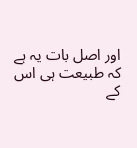اور اصل بات یہ ہے کہ طبیعت ہی اس کے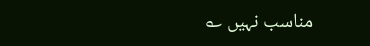مناسب نہیں ؎